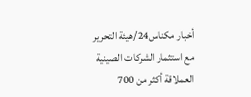أخبار مكناس24/هيئة التحرير
مع استثمار الشركات الصينية العملاقة أكثر من 700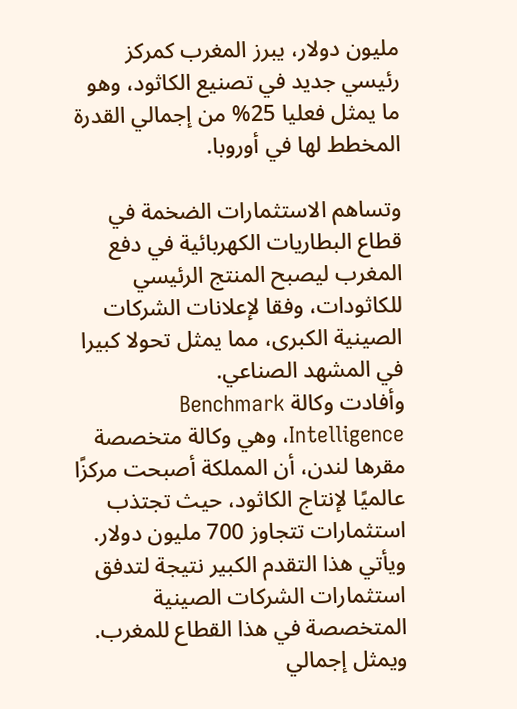مليون دولار، يبرز المغرب كمركز رئيسي جديد في تصنيع الكاثود، وهو ما يمثل فعليا 25% من إجمالي القدرة المخطط لها في أوروبا.

وتساهم الاستثمارات الضخمة في قطاع البطاريات الكهربائية في دفع المغرب ليصبح المنتج الرئيسي للكاثودات، وفقا لإعلانات الشركات الصينية الكبرى، مما يمثل تحولا كبيرا في المشهد الصناعي.
وأفادت وكالة Benchmark Intelligence، وهي وكالة متخصصة مقرها لندن، أن المملكة أصبحت مركزًا عالميًا لإنتاج الكاثود، حيث تجتذب استثمارات تتجاوز 700 مليون دولار.
ويأتي هذا التقدم الكبير نتيجة لتدفق استثمارات الشركات الصينية المتخصصة في هذا القطاع للمغرب. ويمثل إجمالي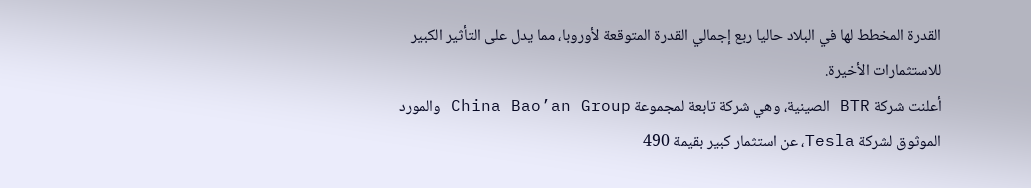القدرة المخطط لها في البلاد حاليا ربع إجمالي القدرة المتوقعة لأوروبا، مما يدل على التأثير الكبير للاستثمارات الأخيرة.
أعلنت شركة BTR الصينية، وهي شركة تابعة لمجموعة China Bao’an Group والمورد الموثوق لشركة Tesla، عن استثمار كبير بقيمة 490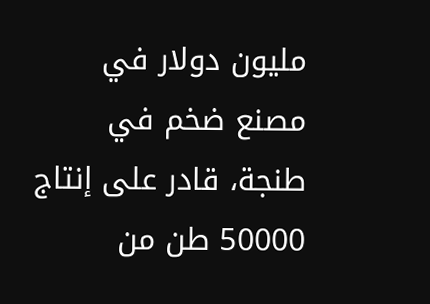مليون دولار في مصنع ضخم في طنجة، قادر على إنتاج 50000 طن من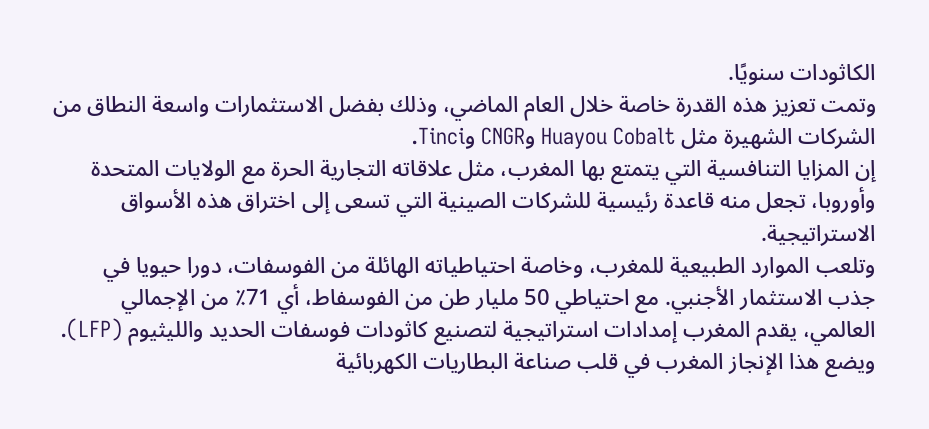الكاثودات سنويًا.
وتمت تعزيز هذه القدرة خاصة خلال العام الماضي، وذلك بفضل الاستثمارات واسعة النطاق من الشركات الشهيرة مثل Huayou Cobalt وCNGR وTinci.
إن المزايا التنافسية التي يتمتع بها المغرب، مثل علاقاته التجارية الحرة مع الولايات المتحدة وأوروبا، تجعل منه قاعدة رئيسية للشركات الصينية التي تسعى إلى اختراق هذه الأسواق الاستراتيجية.
وتلعب الموارد الطبيعية للمغرب، وخاصة احتياطياته الهائلة من الفوسفات، دورا حيويا في جذب الاستثمار الأجنبي. مع احتياطي 50 مليار طن من الفوسفاط، أي 71٪ من الإجمالي العالمي، يقدم المغرب إمدادات استراتيجية لتصنيع كاثودات فوسفات الحديد والليثيوم (LFP).
ويضع هذا الإنجاز المغرب في قلب صناعة البطاريات الكهربائية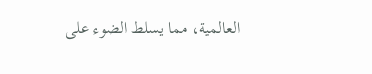العالمية، مما يسلط الضوء على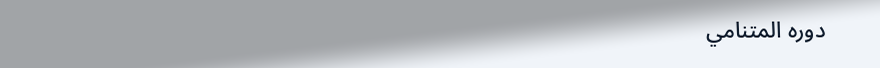دوره المتنامي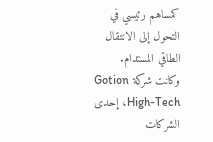كمساهم رئيسي في التحول إلى الانتقال الطاقي المستدام.
وكانت شركة Gotion High-Tech، إحدى الشركات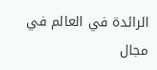الرائدة في العالم في مجال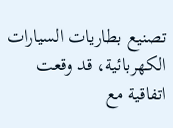تصنيع بطاريات السيارات الكهربائية، قد وقعت اتفاقية مع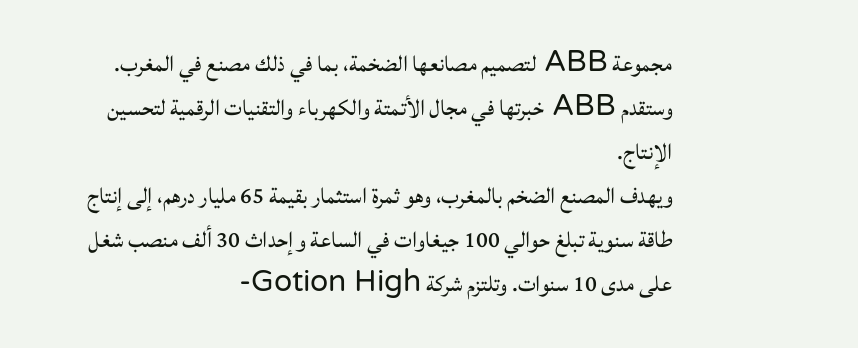مجموعة ABB لتصميم مصانعها الضخمة، بما في ذلك مصنع في المغرب. وستقدم ABB خبرتها في مجال الأتمتة والكهرباء والتقنيات الرقمية لتحسين الإنتاج.
ويهدف المصنع الضخم بالمغرب، وهو ثمرة استثمار بقيمة 65 مليار درهم، إلى إنتاج طاقة سنوية تبلغ حوالي 100 جيغاوات في الساعة وإحداث 30 ألف منصب شغل على مدى 10 سنوات. وتلتزم شركة Gotion High-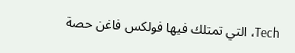Tech، التي تمتلك فيها فولكس فاغن حصة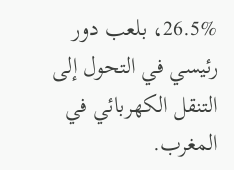26.5%، بلعب دور رئيسي في التحول إلى التنقل الكهربائي في المغرب.